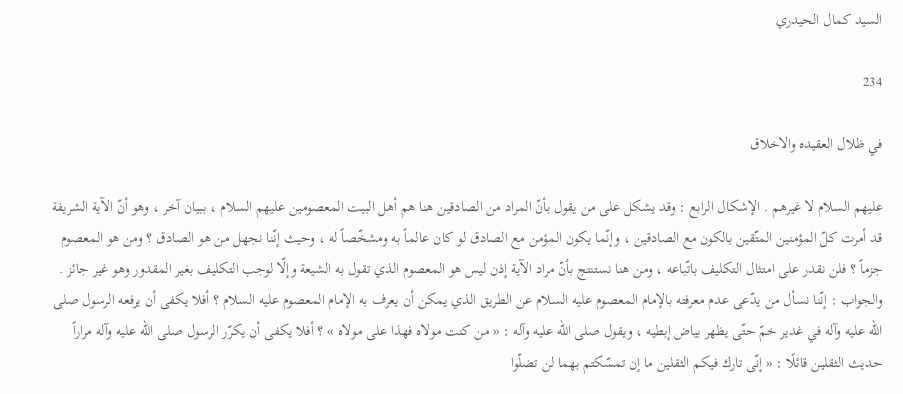السيد كمال الحيدري

234

في ظلال العقيده والاخلاق

عليهم السلام لا غيرهم . الإشكال الرابع : وقد يشكل على من يقول بأنّ المراد من الصادقين هنا هم أهل البيت المعصومين عليهم السلام ، ببيان آخر ، وهو أنّ الآية الشريفة قد أمرت كلّ المؤمنين المتّقين بالكون مع الصادقين ، وإنّما يكون المؤمن مع الصادق لو كان عالماً به ومشخّصاً له ، وحيث إنّنا نجهل من هو الصادق ؟ ومن هو المعصوم جزماً ؟ فلن نقدر على امتثال التكليف باتّباعه ، ومن هنا نستنتج بأنّ مراد الآية إذن ليس هو المعصوم الذي تقول به الشيعة وإلّا لوجب التكليف بغير المقدور وهو غير جائز . والجواب : إنّنا نسأل من يدّعى عدم معرفته بالإمام المعصوم عليه السلام عن الطريق الذي يمكن أن يعرف به الإمام المعصوم عليه السلام ؟ أفلا يكفى أن يرفعه الرسول صلى الله عليه وآله في غدير خمّ حتّى يظهر بياض إبطيه ، ويقول صلى الله عليه وآله : « من كنت مولاه فهذا على مولاه » ؟ أفلا يكفى أن يكرّر الرسول صلى الله عليه وآله مراراً حديث الثقلين قائلًا : « إنّى تارك فيكم الثقلين ما إن تمسّكتم بهما لن تضلّوا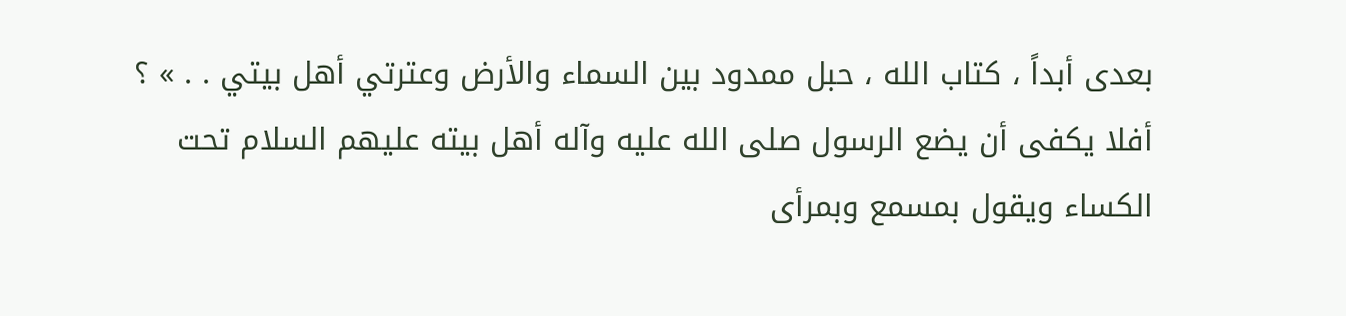بعدى أبداً ، كتاب الله ، حبل ممدود بين السماء والأرض وعترتي أهل بيتي . . » ؟ أفلا يكفى أن يضع الرسول صلى الله عليه وآله أهل بيته عليهم السلام تحت الكساء ويقول بمسمع وبمرأى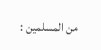من المسلمين :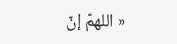« اللهمّ إنّ